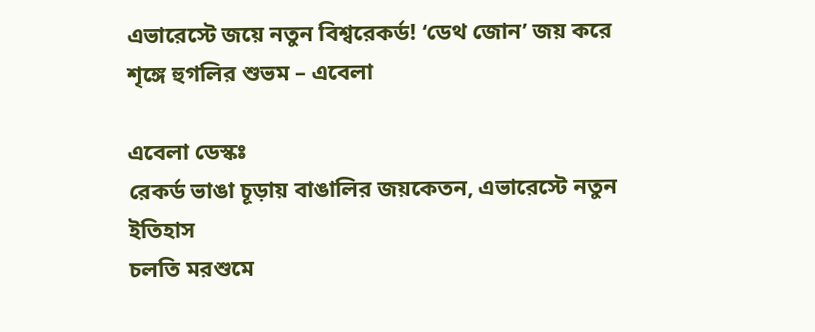এভারেস্টে জয়ে নতুন বিশ্বরেকর্ড! ‘ডেথ জোন’ জয় করে শৃঙ্গে হুগলির শুভম – এবেলা

এবেলা ডেস্কঃ
রেকর্ড ভাঙা চূড়ায় বাঙালির জয়কেতন, এভারেস্টে নতুন ইতিহাস
চলতি মরশুমে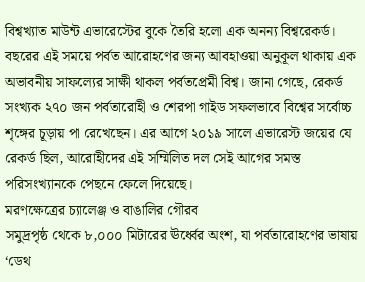বিশ্বখ্যাত মাউন্ট এভারেস্টের বুকে তৈরি হলো এক অনন্য বিশ্বরেকর্ড। বছরের এই সময়ে পর্বত আরোহণের জন্য আবহাওয়া অনুকূল থাকায় এক অভাবনীয় সাফল্যের সাক্ষী থাকল পর্বতপ্রেমী বিশ্ব। জানা গেছে, রেকর্ড সংখ্যক ২৭০ জন পর্বতারোহী ও শেরপা গাইড সফলভাবে বিশ্বের সর্বোচ্চ শৃঙ্গের চূড়ায় পা রেখেছেন। এর আগে ২০১৯ সালে এভারেস্ট জয়ের যে রেকর্ড ছিল, আরোহীদের এই সম্মিলিত দল সেই আগের সমস্ত পরিসংখ্যানকে পেছনে ফেলে দিয়েছে।
মরণক্ষেত্রের চ্যালেঞ্জ ও বাঙালির গৌরব
সমুদ্রপৃষ্ঠ থেকে ৮,০০০ মিটারের ঊর্ধ্বের অংশ, যা পর্বতারোহণের ভাষায় ‘ডেথ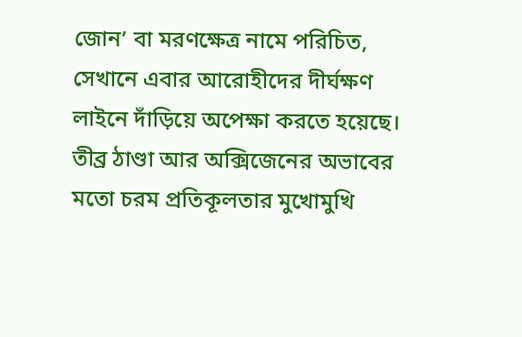জোন’ বা মরণক্ষেত্র নামে পরিচিত, সেখানে এবার আরোহীদের দীর্ঘক্ষণ লাইনে দাঁড়িয়ে অপেক্ষা করতে হয়েছে। তীব্র ঠাণ্ডা আর অক্সিজেনের অভাবের মতো চরম প্রতিকূলতার মুখোমুখি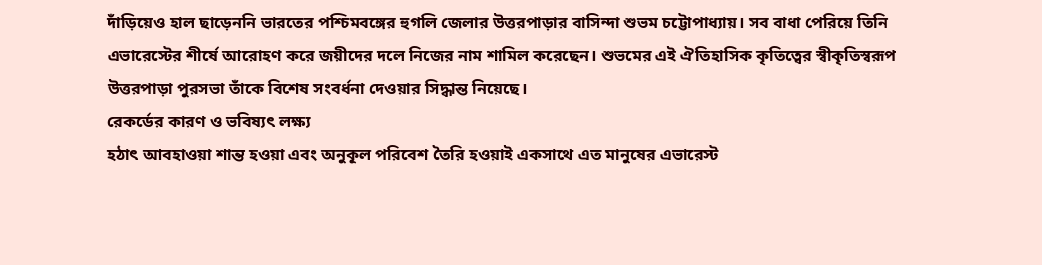দাঁড়িয়েও হাল ছাড়েননি ভারতের পশ্চিমবঙ্গের হুগলি জেলার উত্তরপাড়ার বাসিন্দা শুভম চট্টোপাধ্যায়। সব বাধা পেরিয়ে তিনি এভারেস্টের শীর্ষে আরোহণ করে জয়ীদের দলে নিজের নাম শামিল করেছেন। শুভমের এই ঐতিহাসিক কৃতিত্বের স্বীকৃতিস্বরূপ উত্তরপাড়া পুরসভা তাঁকে বিশেষ সংবর্ধনা দেওয়ার সিদ্ধান্ত নিয়েছে।
রেকর্ডের কারণ ও ভবিষ্যৎ লক্ষ্য
হঠাৎ আবহাওয়া শান্ত হওয়া এবং অনুকূল পরিবেশ তৈরি হওয়াই একসাথে এত মানুষের এভারেস্ট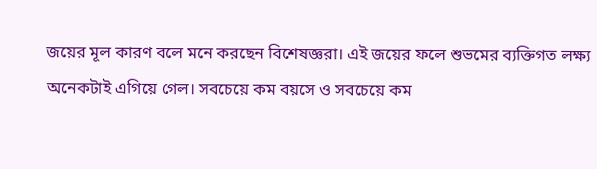জয়ের মূল কারণ বলে মনে করছেন বিশেষজ্ঞরা। এই জয়ের ফলে শুভমের ব্যক্তিগত লক্ষ্য অনেকটাই এগিয়ে গেল। সবচেয়ে কম বয়সে ও সবচেয়ে কম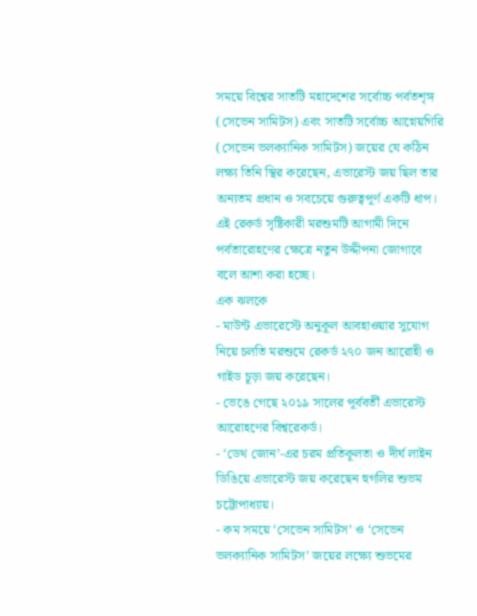সময়ে বিশ্বের সাতটি মহাদেশের সর্বোচ্চ পর্বতশৃঙ্গ (সেভেন সামিটস) এবং সাতটি সর্বোচ্চ আগ্নেয়গিরি (সেভেন ভলক্যানিক সামিটস) জয়ের যে কঠিন লক্ষ্য তিনি স্থির করেছেন, এভারেস্ট জয় ছিল তার অন্যতম প্রধান ও সবচেয়ে গুরুত্বপূর্ণ একটি ধাপ। এই রেকর্ড সৃষ্টিকারী মরশুমটি আগামী দিনে পর্বতারোহণের ক্ষেত্রে নতুন উদ্দীপনা জোগাবে বলে আশা করা হচ্ছে।
এক ঝলকে
- মাউন্ট এভারেস্টে অনুকূল আবহাওয়ার সুযোগ নিয়ে চলতি মরশুমে রেকর্ড ২৭০ জন আরোহী ও গাইড চূড়া জয় করেছেন।
- ভেঙে গেছে ২০১৯ সালের পূর্ববর্তী এভারেস্ট আরোহণের বিশ্বরেকর্ড।
- ‘ডেথ জোন’-এর চরম প্রতিকূলতা ও দীর্ঘ লাইন ডিঙিয়ে এভারেস্ট জয় করেছেন হুগলির শুভম চট্টোপাধ্যায়।
- কম সময়ে ‘সেভেন সামিটস’ ও ‘সেভেন ভলক্যানিক সামিটস’ জয়ের লক্ষ্যে শুভমের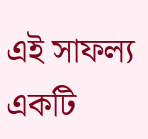এই সাফল্য একটি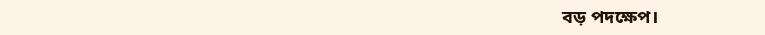বড় পদক্ষেপ।